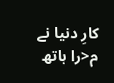کارِ دنیا نے م<را ہاتھ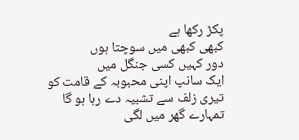پکڑ رکھا ہے
کبھی کبھی میں سوچتا ہوں
دور کہیں کسی جنگل میں
ایک سانپ اپنی محبوبہ کے قامت کو
تیری زلف سے تشبیہ دے رہا ہو گا
تمہارے گھر میں لگی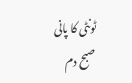ٹونٹی کا پانی
صبح دم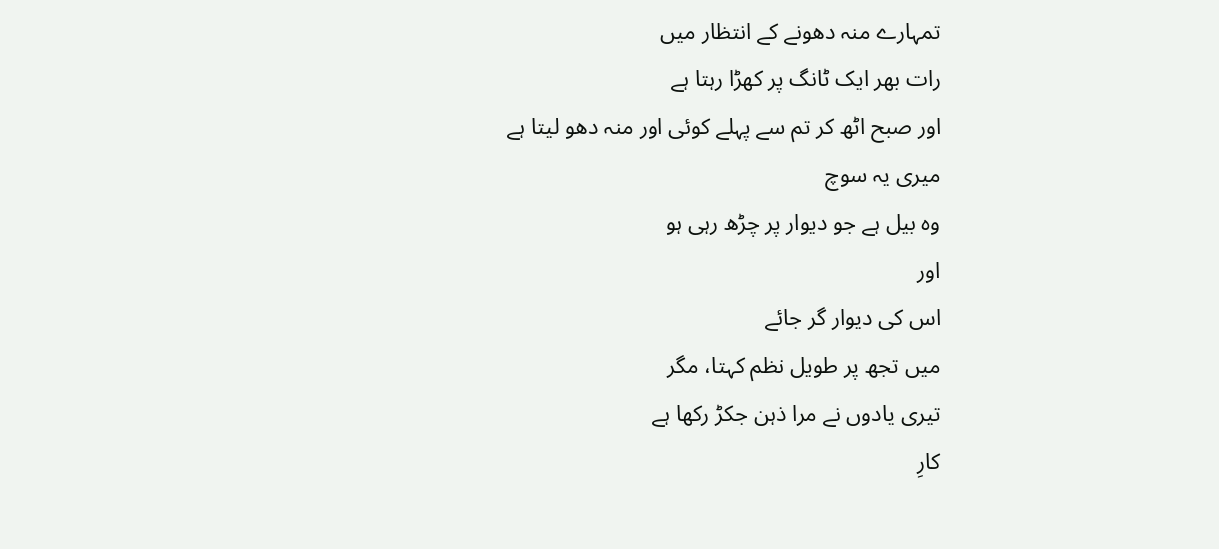تمہارے منہ دھونے کے انتظار میں
رات بھر ایک ٹانگ پر کھڑا رہتا ہے
اور صبح اٹھ کر تم سے پہلے کوئی اور منہ دھو لیتا ہے
میری یہ سوچ
وہ بیل ہے جو دیوار پر چڑھ رہی ہو
اور
اس کی دیوار گر جائے
میں تجھ پر طویل نظم کہتا، مگر
تیری یادوں نے مرا ذہن جکڑ رکھا ہے
کارِ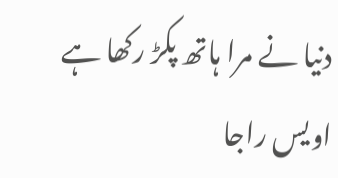دنیا نے مرا ہاتھ پکڑ رکھا ہے
اویس راجا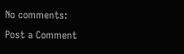No comments:
Post a Comment